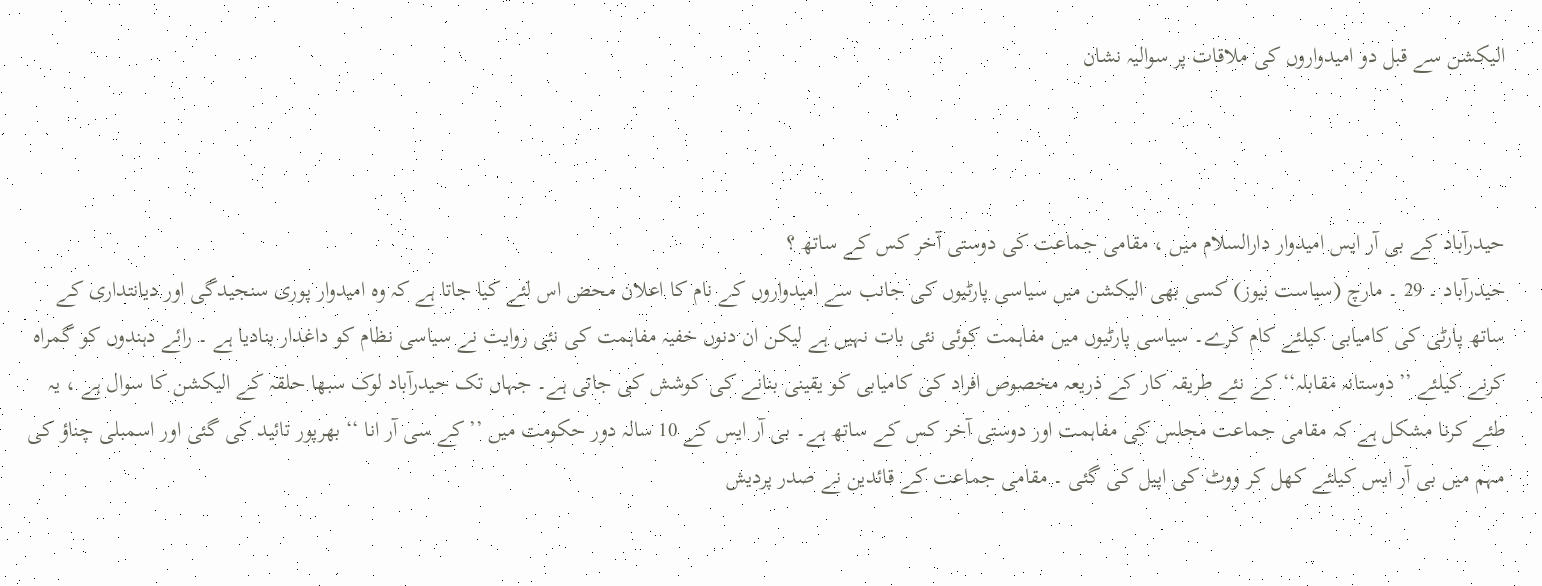الیکشن سے قبل دو امیدواروں کی ملاقات پر سوالیہ نشان



حیدرآباد کے بی آر ایس امیدوار دارالسلام میں ، مقامی جماعت کی دوستی آخر کس کے ساتھ ؟
حیدرآباد ۔ 29 ۔ مارچ (سیاست نیوز) کسی بھی الیکشن میں سیاسی پارٹیوں کی جانب سے امیدواروں کے نام کا اعلان محض اس لئے کیا جاتا ہے کہ وہ امیدوار پوری سنجیدگی اور دیانتداری کے ساتھ پارٹی کی کامیابی کیلئے کام کرے۔ سیاسی پارٹیوں میں مفاہمت کوئی نئی بات نہیں ہے لیکن ان دنوں خفیہ مفاہمت کی نئی روایت نے سیاسی نظام کو داغدار بنادیا ہے ۔ رائے دہندوں کو گمراہ کرنے کیلئے ’’دوستانہ مقابلہ‘‘ کے نئے طریقہ کار کے ذریعہ مخصوص افراد کی کامیابی کو یقینی بنانے کی کوشش کی جاتی ہے۔ جہاں تک حیدرآباد لوک سبھا حلقہ کے الیکشن کا سوال ہے ، یہ طئے کرنا مشکل ہے کہ مقامی جماعت مجلس کی مفاہمت اور دوستی آخر کس کے ساتھ ہے۔ بی آر ایس کے 10 سالہ دور حکومت میں ’’کے سی آر انا ‘‘ بھرپور تائید کی گئی اور اسمبلی چناؤ کی مہم میں بی آر ایس کیلئے کھل کر ووٹ کی اپیل کی گئی ۔ مقامی جماعت کے قائدین نے صدر پردیش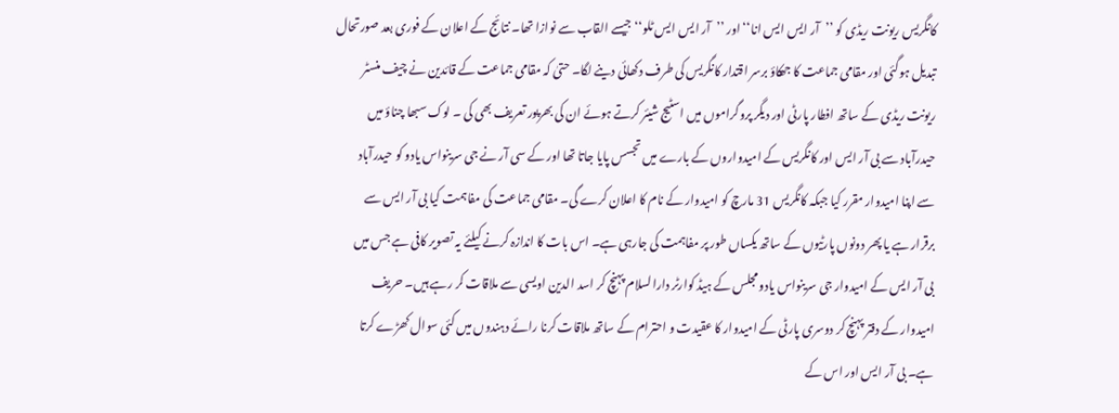کانگریس ریونت ریڈی کو ’’آر ایس ایس انا‘‘ اور ’’آر ایس ایس ٹلو‘‘ جیسے القاب سے نوازا تھا۔ نتائج کے اعلان کے فوری بعد صورتحال تبدیل ہوگئی اور مقامی جماعت کا جھکاؤ برسر اقتدار کانگریس کی طرف دکھائی دینے لگا۔ حتیٰ کہ مقامی جماعت کے قائدین نے چیف منسٹر ریونت ریڈی کے ساتھ افطار پارٹی اور دیگر پروگراموں میں اسٹیج شیئر کرتے ہوئے ان کی بھرپور تعریف بھی کی ۔ لوک سبھا چناؤ میں حیدرآباد سے بی آر ایس اور کانگریس کے امیدواروں کے بارے میں تجسس پایا جاتا تھا اور کے سی آر نے جی سرینواس یادو کو حیدرآباد سے اپنا امیدوار مقرر کیا جبکہ کانگریس 31 مارچ کو امیدوار کے نام کا اعلان کرے گی۔ مقامی جماعت کی مفاہمت کیا بی آر ایس سے برقرار ہے یا پھر دونوں پارٹیوں کے ساتھ یکساں طور پر مفاہمت کی جارہی ہے۔ اس بات کا اندازہ کرنے کیلئے یہ تصویر کافی ہے جس میں بی آر ایس کے امیدوار جی سرینواس یادو مجلس کے ہیڈ کوارٹر دارالسلام پہنچ کر اسد الدین اویسی سے ملاقات کر رہے ہیں۔ حریف امیدوار کے دفتر پہنچ کر دوسری پارٹی کے امیدوار کا عقیدت و احترام کے ساتھ ملاقات کرنا رائے دہندوں میں کئی سوال کھڑے کرتا ہے۔ بی آر ایس اور اس کے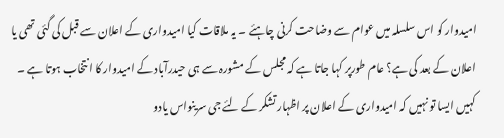امیدوار کو اس سلسلہ میں عوام سے وضاحت کرنی چاہئے ۔ یہ ملاقات کیا امیدواری کے اعلان سے قبل کی گئی تھی یا اعلان کے بعد کی ہے؟ عام طورپر کہا جاتا ہے کہ مجلس کے مشورہ سے ہی حیدرآباد کے امیدوار کا انتخاب ہوتا ہے ۔ کہیں ایسا تو نہیں کہ امیدواری کے اعلان پر اظہار تشکر کے لئے جی سرینواس یادو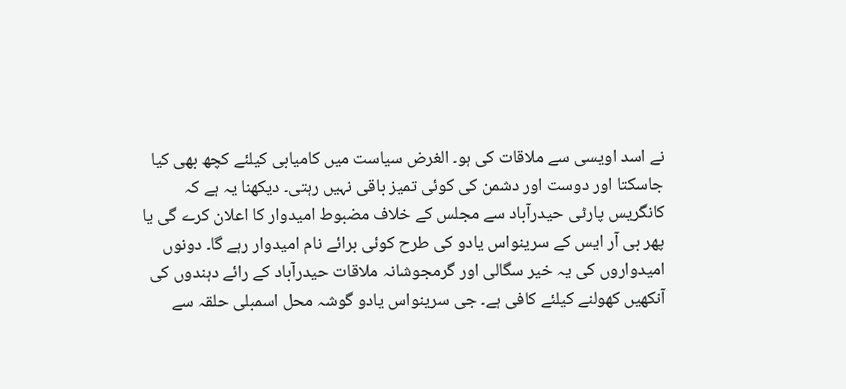نے اسد اویسی سے ملاقات کی ہو۔ الغرض سیاست میں کامیابی کیلئے کچھ بھی کیا جاسکتا اور دوست اور دشمن کی کوئی تمیز باقی نہیں رہتی۔ دیکھنا یہ ہے کہ کانگریس پارٹی حیدرآباد سے مجلس کے خلاف مضبوط امیدوار کا اعلان کرے گی یا پھر بی آر ایس کے سرینواس یادو کی طرح کوئی برائے نام امیدوار رہے گا۔ دونوں امیدواروں کی یہ خیر سگالی اور گرمجوشانہ ملاقات حیدرآباد کے رائے دہندوں کی آنکھیں کھولنے کیلئے کافی ہے۔ جی سرینواس یادو گوشہ محل اسمبلی حلقہ سے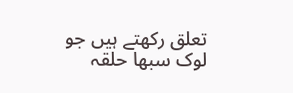تعلق رکھتے ہیں جو لوک سبھا حلقہ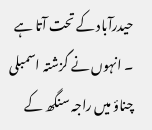حیدرآباد کے تحت آتا ہے ۔ انہوں نے گزشتہ اسمبلی چناؤ میں راجہ سنگھ کے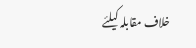خلاف مقابلہ کیلئے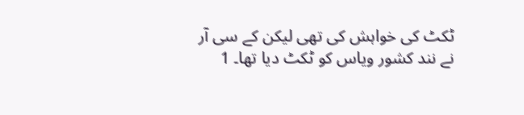ٹکٹ کی خواہش کی تھی لیکن کے سی آر نے نند کشور ویاس کو ٹکٹ دیا تھا۔ 1